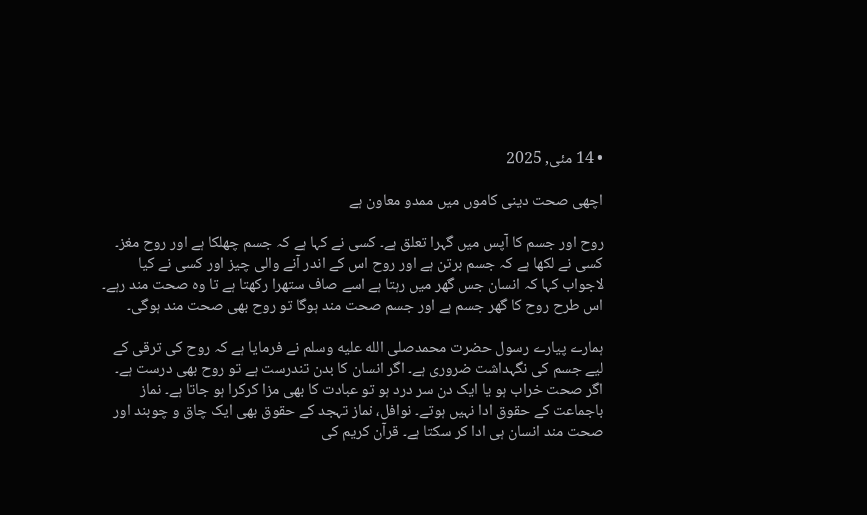• 14 مئی, 2025

اچھی صحت دینی کاموں میں ممدو معاون ہے

روح اور جسم کا آپس میں گہرا تعلق ہے۔ کسی نے کہا ہے کہ جسم چھلکا ہے اور روح مغز۔ کسی نے لکھا ہے کہ جسم برتن ہے اور روح اس کے اندر آنے والی چیز اور کسی نے کیا لاجواب کہا کہ انسان جس گھر میں رہتا ہے اسے صاف ستھرا رکھتا ہے تا وہ صحت مند رہے۔ اس طرح روح کا گھر جسم ہے اور جسم صحت مند ہوگا تو روح بھی صحت مند ہوگی۔

ہمارے پیارے رسول حضرت محمدصلى الله عليه وسلم نے فرمایا ہے کہ روح کی ترقی کے لیے جسم کی نگہداشت ضروری ہے۔ اگر انسان کا بدن تندرست ہے تو روح بھی درست ہے۔ اگر صحت خراب ہو یا ایک دن سر درد ہو تو عبادت کا بھی مزا کرکرا ہو جاتا ہے۔ نماز باجماعت کے حقوق ادا نہیں ہوتے۔ نوافل، نماز تہجد کے حقوق بھی ایک چاق و چوبند اور صحت مند انسان ہی ادا کر سکتا ہے۔ قرآن کریم کی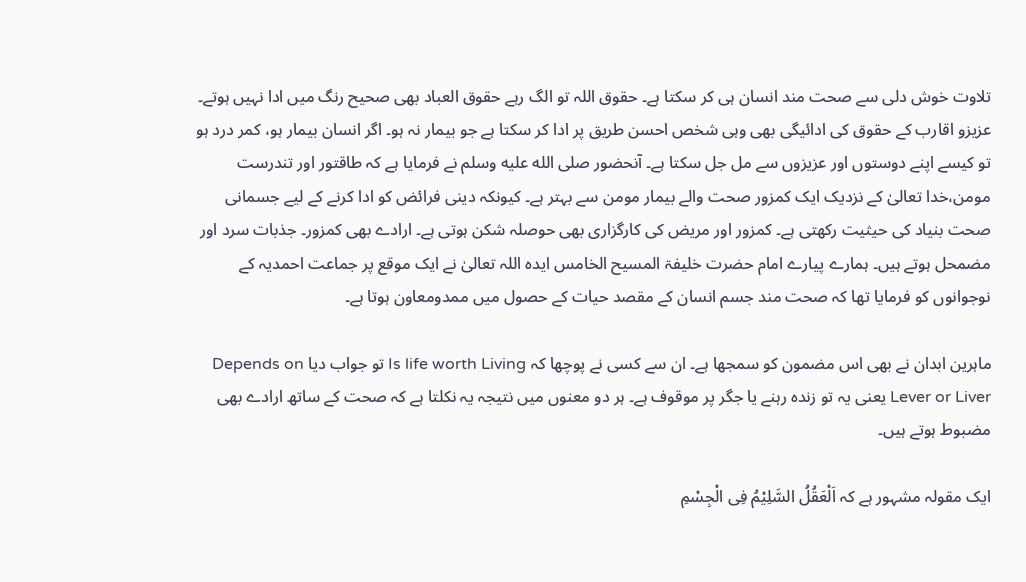تلاوت خوش دلی سے صحت مند انسان ہی کر سکتا ہے۔ حقوق اللہ تو الگ رہے حقوق العباد بھی صحیح رنگ میں ادا نہیں ہوتے۔ عزیزو اقارب کے حقوق کی ادائیگی بھی وہی شخص احسن طریق پر ادا کر سکتا ہے جو بیمار نہ ہو۔ اگر انسان بیمار ہو، کمر درد ہو تو کیسے اپنے دوستوں اور عزیزوں سے مل جل سکتا ہے۔ آنحضور صلى الله عليه وسلم نے فرمایا ہے کہ طاقتور اور تندرست مومن،خدا تعالیٰ کے نزدیک ایک کمزور صحت والے بیمار مومن سے بہتر ہے۔ کیونکہ دینی فرائض کو ادا کرنے کے لیے جسمانی صحت بنیاد کی حیثیت رکھتی ہے۔ کمزور اور مریض کی کارگزاری بھی حوصلہ شکن ہوتی ہے۔ ارادے بھی کمزور۔ جذبات سرد اور مضمحل ہوتے ہیں۔ ہمارے پیارے امام حضرت خلیفۃ المسیح الخامس ایدہ اللہ تعالیٰ نے ایک موقع پر جماعت احمدیہ کے نوجوانوں کو فرمایا تھا کہ صحت مند جسم انسان کے مقصد حیات کے حصول میں ممدومعاون ہوتا ہے۔

ماہرین ابدان نے بھی اس مضمون کو سمجھا ہے۔ ان سے کسی نے پوچھا کہ Is life worth Living تو جواب دیا Depends on Lever or Liver یعنی یہ تو زندہ رہنے یا جگر پر موقوف ہے۔ ہر دو معنوں میں نتیجہ یہ نکلتا ہے کہ صحت کے ساتھ ارادے بھی مضبوط ہوتے ہیں۔

ایک مقولہ مشہور ہے کہ اَلْعَقُلُ السَّلِیْمُ فِی الْجِسْمِ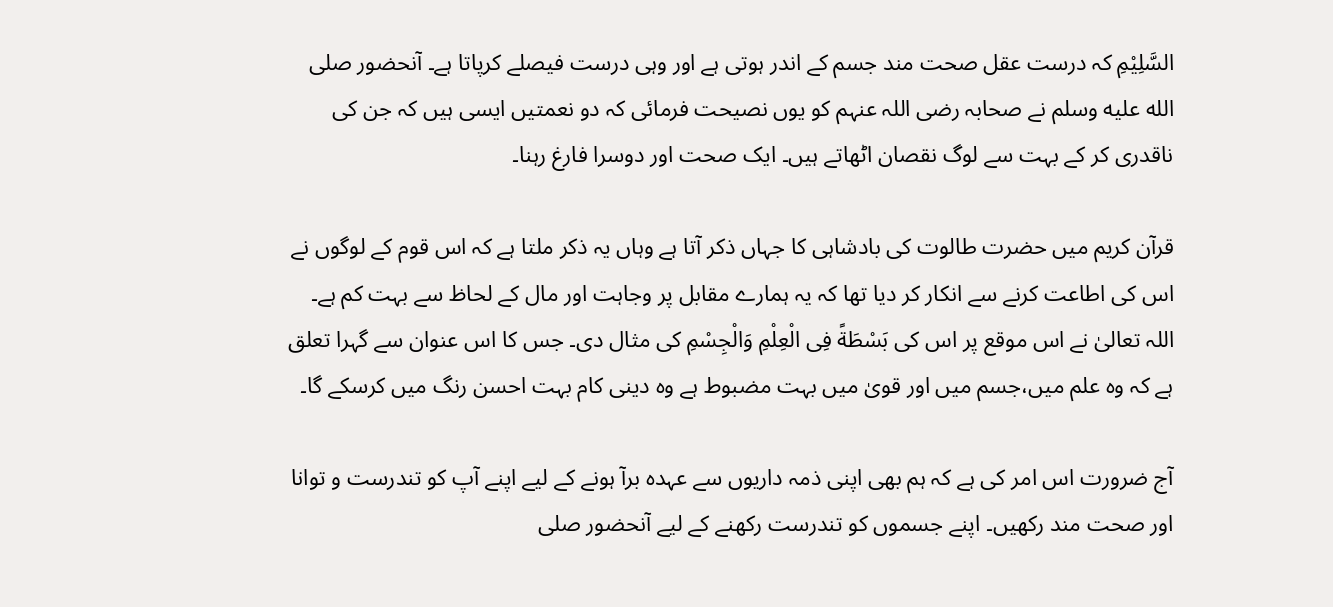السَّلِیْمِ کہ درست عقل صحت مند جسم کے اندر ہوتی ہے اور وہی درست فیصلے کرپاتا ہے۔ آنحضور صلى الله عليه وسلم نے صحابہ رضی اللہ عنہم کو یوں نصیحت فرمائی کہ دو نعمتیں ایسی ہیں کہ جن کی ناقدری کر کے بہت سے لوگ نقصان اٹھاتے ہیں۔ ایک صحت اور دوسرا فارغ رہنا۔

قرآن کریم میں حضرت طالوت کی بادشاہی کا جہاں ذکر آتا ہے وہاں یہ ذکر ملتا ہے کہ اس قوم کے لوگوں نے اس کی اطاعت کرنے سے انکار کر دیا تھا کہ یہ ہمارے مقابل پر وجاہت اور مال کے لحاظ سے بہت کم ہے۔ اللہ تعالیٰ نے اس موقع پر اس کی بَسْطَةً فِی الْعِلْمِ وَالْجِسْمِ کی مثال دی۔ جس کا اس عنوان سے گہرا تعلق ہے کہ وہ علم میں،جسم میں اور قویٰ میں بہت مضبوط ہے وہ دینی کام بہت احسن رنگ میں کرسکے گا۔

آج ضرورت اس امر کی ہے کہ ہم بھی اپنی ذمہ داریوں سے عہدہ برآ ہونے کے لیے اپنے آپ کو تندرست و توانا اور صحت مند رکھیں۔ اپنے جسموں کو تندرست رکھنے کے لیے آنحضور صلى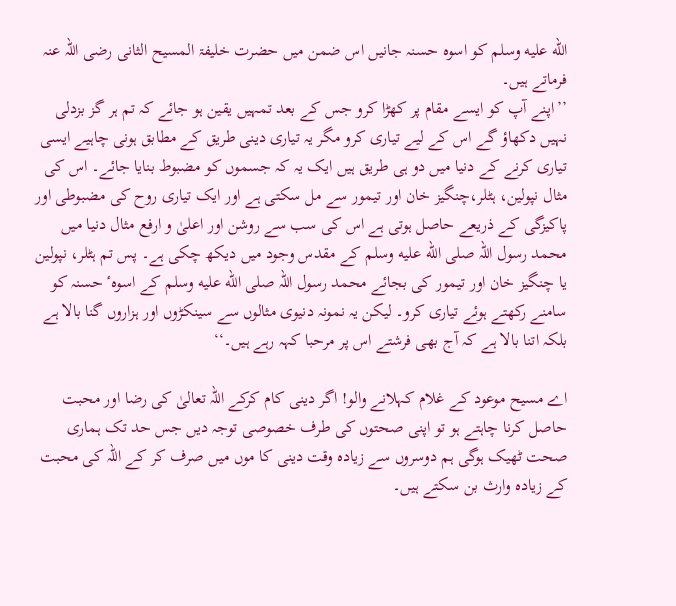الله عليه وسلم کو اسوہ حسنہ جانیں اس ضمن میں حضرت خلیفۃ المسیح الثانی رضی اللہ عنہ فرماتے ہیں۔
’’اپنے آپ کو ایسے مقام پر کھڑا کرو جس کے بعد تمہیں یقین ہو جائے کہ تم ہر گز بزدلی نہیں دکھاؤ گے اس کے لیے تیاری کرو مگر یہ تیاری دینی طریق کے مطابق ہونی چاہیے ایسی تیاری کرنے کے دنیا میں دو ہی طریق ہیں ایک یہ کہ جسموں کو مضبوط بنایا جائے۔ اس کی مثال نپولین، ہٹلر،چنگیز خان اور تیمور سے مل سکتی ہے اور ایک تیاری روح کی مضبوطی اور پاکیزگی کے ذریعے حاصل ہوتی ہے اس کی سب سے روشن اور اعلیٰ و ارفع مثال دنیا میں محمد رسول اللہ صلى الله عليه وسلم کے مقدس وجود میں دیکھ چکی ہے۔ پس تم ہٹلر، نپولین یا چنگیز خان اور تیمور کی بجائے محمد رسول اللہ صلى الله عليه وسلم کے اسوہٴ حسنہ کو سامنے رکھتے ہوئے تیاری کرو۔ لیکن یہ نمونہ دنیوی مثالوں سے سینکڑوں اور ہزاروں گنا بالا ہے بلکہ اتنا بالا ہے کہ آج بھی فرشتے اس پر مرحبا کہہ رہے ہیں۔‘‘

اے مسیح موعود کے غلام کہلانے والو! اگر دینی کام کرکے اللہ تعالیٰ کی رضا اور محبت حاصل کرنا چاہتے ہو تو اپنی صحتوں کی طرف خصوصی توجہ دیں جس حد تک ہماری صحت ٹھیک ہوگی ہم دوسروں سے زیادہ وقت دینی کا موں میں صرف کر کے اللہ کی محبت کے زیادہ وارث بن سکتے ہیں۔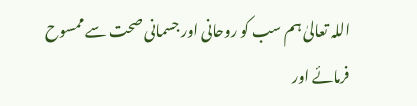اللہ تعالیٰ ہم سب کو روحانی اور جسمانی صحت سے ممسوح فرمائے اور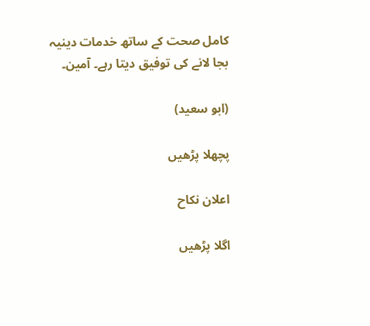کامل صحت کے ساتھ خدمات دینیہ بجا لانے کی توفیق دیتا رہے۔ آمین۔

(ابو سعید)

پچھلا پڑھیں

اعلان نکاح

اگلا پڑھیں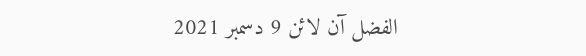الفضل آن لائن 9 دسمبر 2021